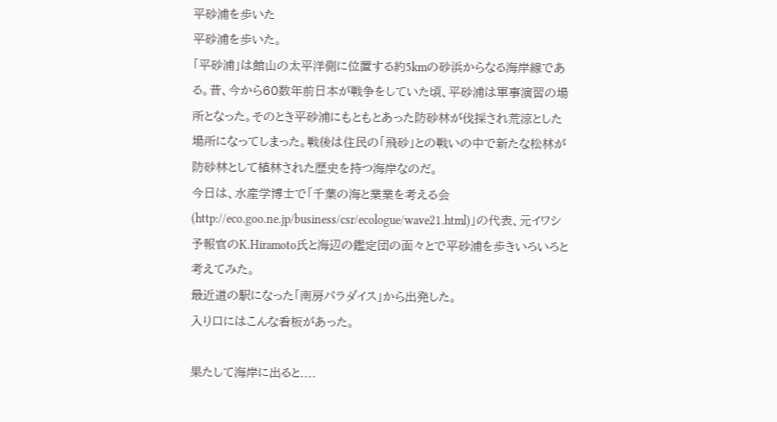平砂浦を歩いた
平砂浦を歩いた。
「平砂浦」は館山の太平洋側に位置する約5kmの砂浜からなる海岸線である。昔、今から60数年前日本が戦争をしていた頃、平砂浦は軍事演習の場所となった。そのとき平砂浦にもともとあった防砂林が伐採され荒涼とした場所になってしまった。戦後は住民の「飛砂」との戦いの中で新たな松林が防砂林として植林された歴史を持つ海岸なのだ。
今日は、水産学博士で「千葉の海と業業を考える会(http://eco.goo.ne.jp/business/csr/ecologue/wave21.html)」の代表、元イワシ予報官のK.Hiramoto氏と海辺の鑑定団の面々とで平砂浦を歩きいろいろと考えてみた。
最近道の駅になった「南房パラダイス」から出発した。
入り口にはこんな看板があった。

果たして海岸に出ると....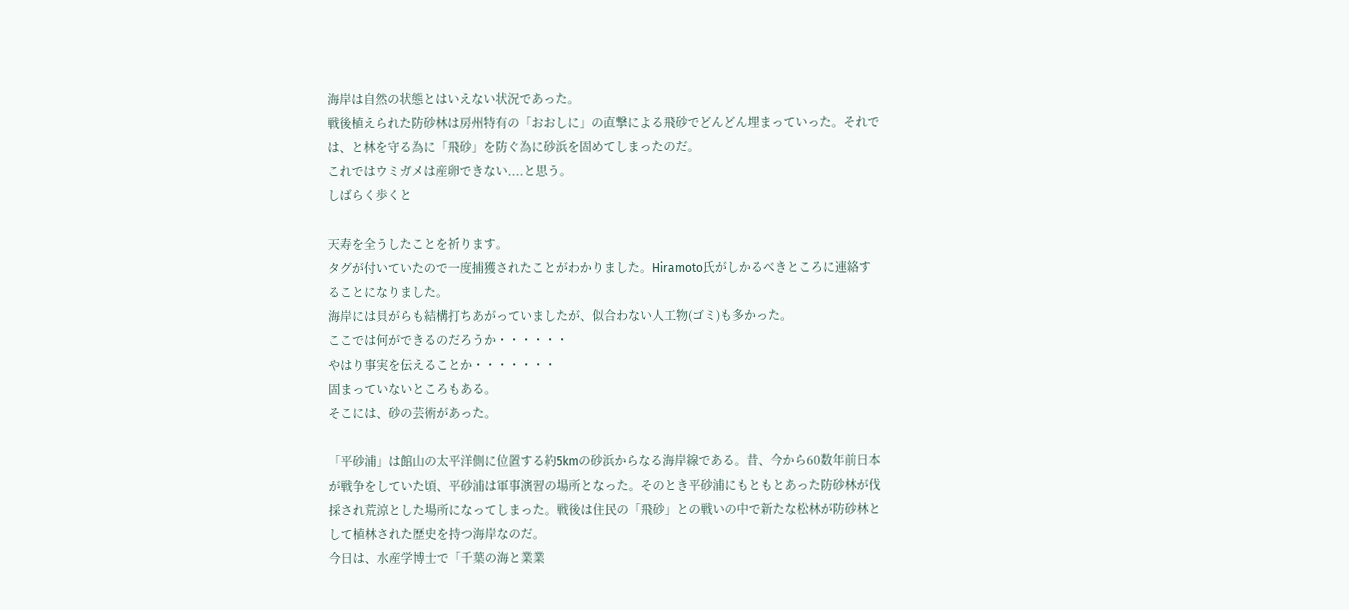海岸は自然の状態とはいえない状況であった。
戦後植えられた防砂林は房州特有の「おおしに」の直撃による飛砂でどんどん埋まっていった。それでは、と林を守る為に「飛砂」を防ぐ為に砂浜を固めてしまったのだ。
これではウミガメは産卵できない....と思う。
しばらく歩くと

天寿を全うしたことを祈ります。
タグが付いていたので一度捕獲されたことがわかりました。Hiramoto氏がしかるべきところに連絡することになりました。
海岸には貝がらも結構打ちあがっていましたが、似合わない人工物(ゴミ)も多かった。
ここでは何ができるのだろうか・・・・・・
やはり事実を伝えることか・・・・・・・
固まっていないところもある。
そこには、砂の芸術があった。

「平砂浦」は館山の太平洋側に位置する約5kmの砂浜からなる海岸線である。昔、今から60数年前日本が戦争をしていた頃、平砂浦は軍事演習の場所となった。そのとき平砂浦にもともとあった防砂林が伐採され荒涼とした場所になってしまった。戦後は住民の「飛砂」との戦いの中で新たな松林が防砂林として植林された歴史を持つ海岸なのだ。
今日は、水産学博士で「千葉の海と業業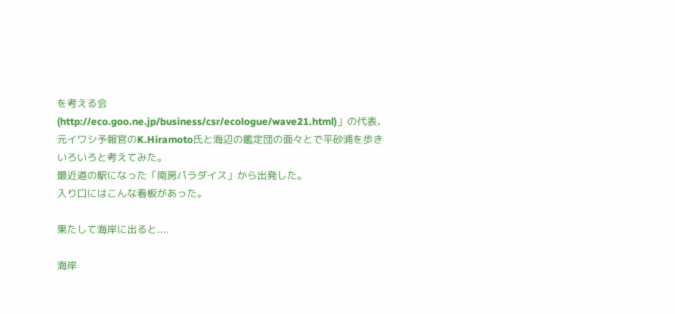を考える会(http://eco.goo.ne.jp/business/csr/ecologue/wave21.html)」の代表、元イワシ予報官のK.Hiramoto氏と海辺の鑑定団の面々とで平砂浦を歩きいろいろと考えてみた。
最近道の駅になった「南房パラダイス」から出発した。
入り口にはこんな看板があった。

果たして海岸に出ると....

海岸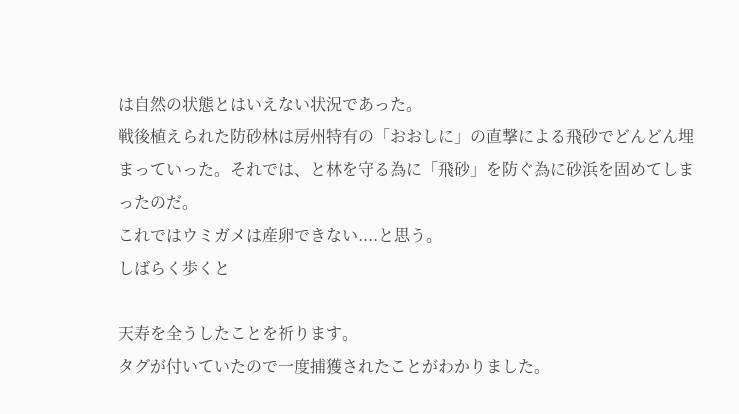は自然の状態とはいえない状況であった。
戦後植えられた防砂林は房州特有の「おおしに」の直撃による飛砂でどんどん埋まっていった。それでは、と林を守る為に「飛砂」を防ぐ為に砂浜を固めてしまったのだ。
これではウミガメは産卵できない....と思う。
しばらく歩くと

天寿を全うしたことを祈ります。
タグが付いていたので一度捕獲されたことがわかりました。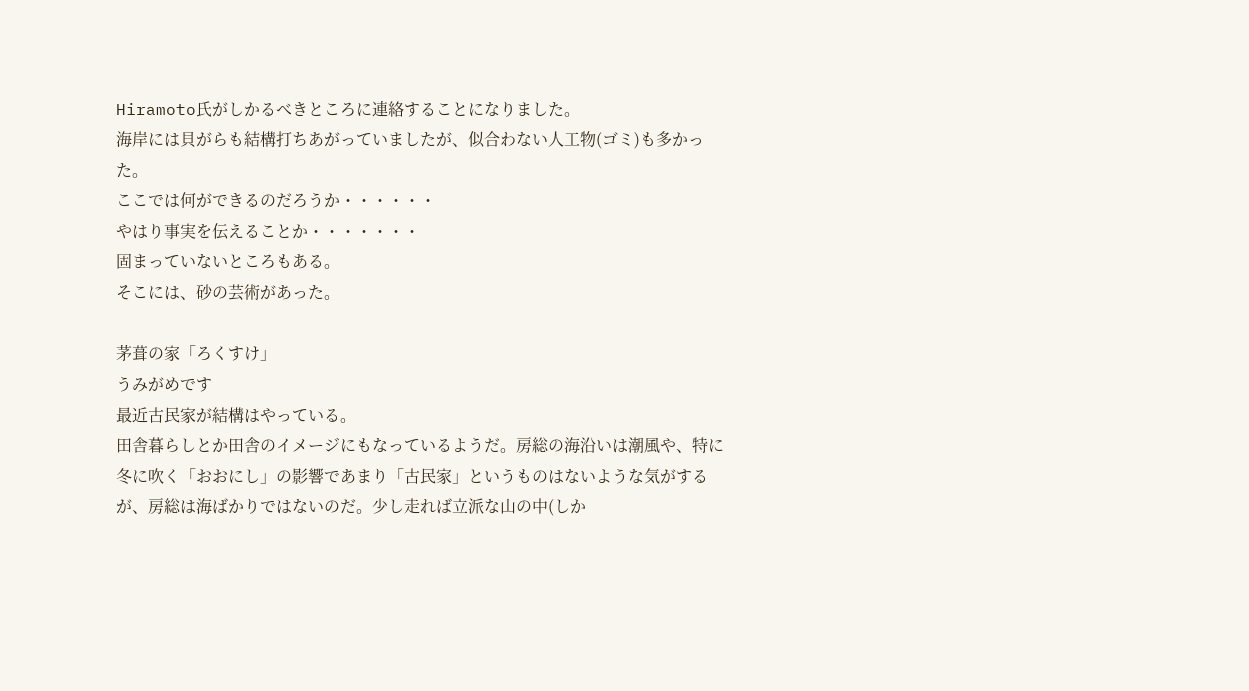Hiramoto氏がしかるべきところに連絡することになりました。
海岸には貝がらも結構打ちあがっていましたが、似合わない人工物(ゴミ)も多かった。
ここでは何ができるのだろうか・・・・・・
やはり事実を伝えることか・・・・・・・
固まっていないところもある。
そこには、砂の芸術があった。

茅葺の家「ろくすけ」
うみがめです
最近古民家が結構はやっている。
田舎暮らしとか田舎のイメージにもなっているようだ。房総の海沿いは潮風や、特に冬に吹く「おおにし」の影響であまり「古民家」というものはないような気がするが、房総は海ばかりではないのだ。少し走れば立派な山の中(しか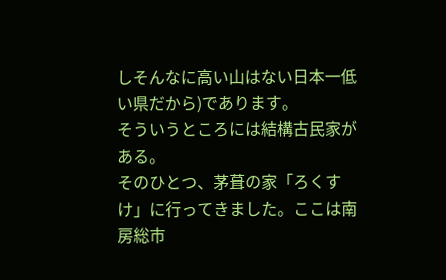しそんなに高い山はない日本一低い県だから)であります。
そういうところには結構古民家がある。
そのひとつ、茅葺の家「ろくすけ」に行ってきました。ここは南房総市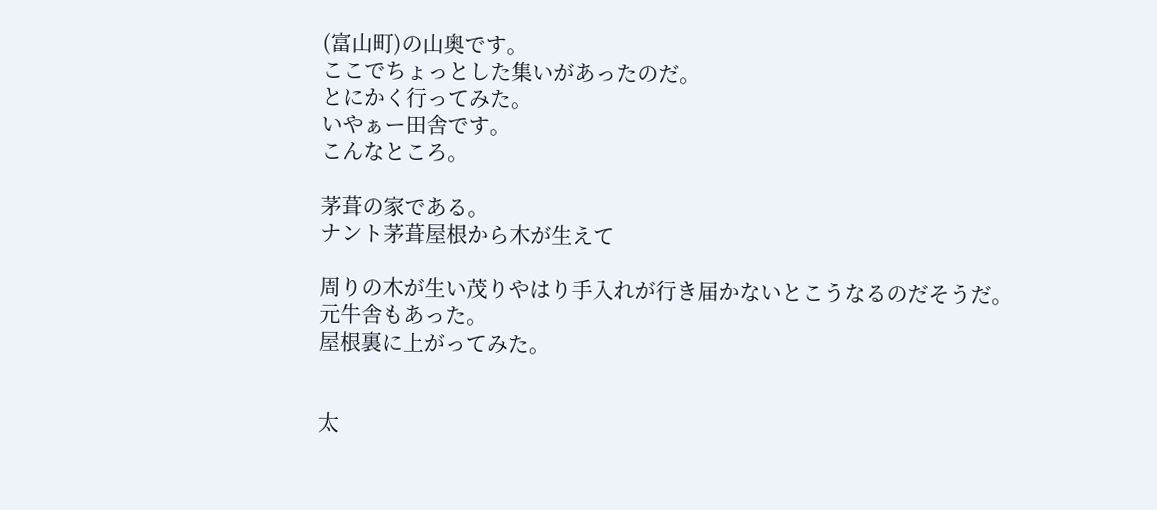(富山町)の山奥です。
ここでちょっとした集いがあったのだ。
とにかく行ってみた。
いやぁー田舎です。
こんなところ。

茅葺の家である。
ナント茅葺屋根から木が生えて

周りの木が生い茂りやはり手入れが行き届かないとこうなるのだそうだ。
元牛舎もあった。
屋根裏に上がってみた。


太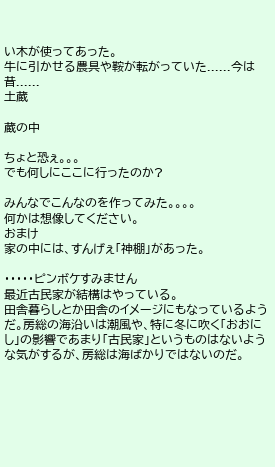い木が使ってあった。
牛に引かせる農具や鞍が転がっていた......今は昔......
土蔵

蔵の中

ちょと恐ぇ。。。
でも何しにここに行ったのか?

みんなでこんなのを作ってみた。。。。
何かは想像してください。
おまけ
家の中には、すんげぇ「神棚」があった。

・・・・・ピンボケすみません
最近古民家が結構はやっている。
田舎暮らしとか田舎のイメージにもなっているようだ。房総の海沿いは潮風や、特に冬に吹く「おおにし」の影響であまり「古民家」というものはないような気がするが、房総は海ばかりではないのだ。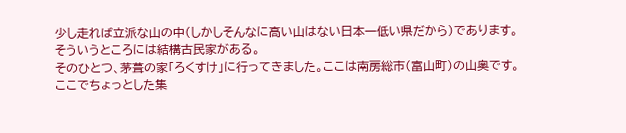少し走れば立派な山の中(しかしそんなに高い山はない日本一低い県だから)であります。
そういうところには結構古民家がある。
そのひとつ、茅葺の家「ろくすけ」に行ってきました。ここは南房総市(富山町)の山奥です。
ここでちょっとした集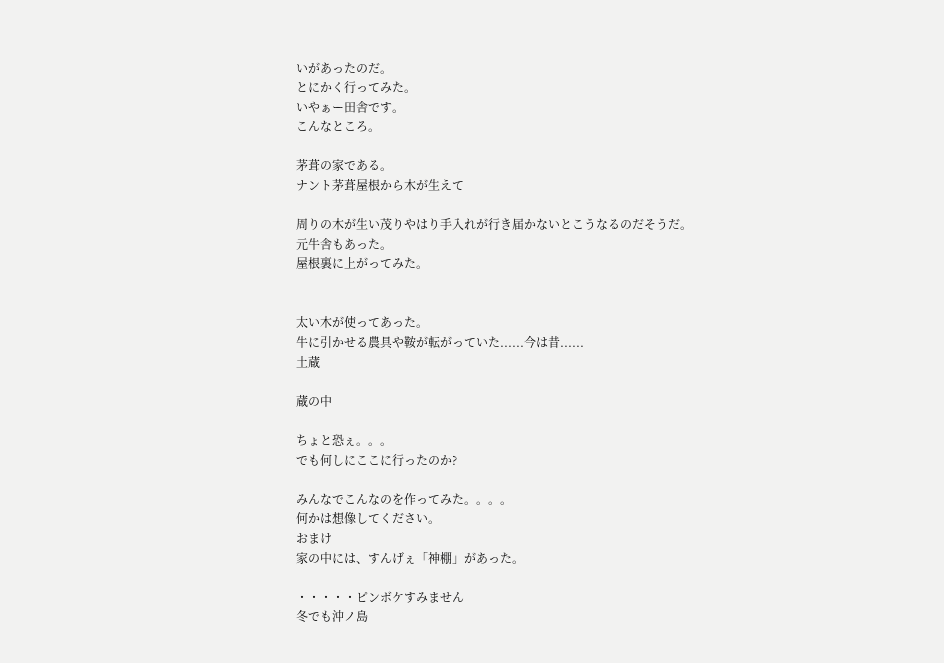いがあったのだ。
とにかく行ってみた。
いやぁー田舎です。
こんなところ。

茅葺の家である。
ナント茅葺屋根から木が生えて

周りの木が生い茂りやはり手入れが行き届かないとこうなるのだそうだ。
元牛舎もあった。
屋根裏に上がってみた。


太い木が使ってあった。
牛に引かせる農具や鞍が転がっていた......今は昔......
土蔵

蔵の中

ちょと恐ぇ。。。
でも何しにここに行ったのか?

みんなでこんなのを作ってみた。。。。
何かは想像してください。
おまけ
家の中には、すんげぇ「神棚」があった。

・・・・・ピンボケすみません
冬でも沖ノ島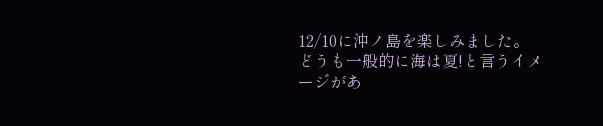12/10に沖ノ島を楽しみました。
どうも一般的に海は夏!と言うイメージがあ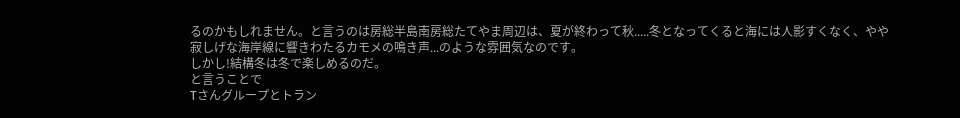るのかもしれません。と言うのは房総半島南房総たてやま周辺は、夏が終わって秋.....冬となってくると海には人影すくなく、やや寂しげな海岸線に響きわたるカモメの鳴き声...のような雰囲気なのです。
しかし!結構冬は冬で楽しめるのだ。
と言うことで
Tさんグループとトラン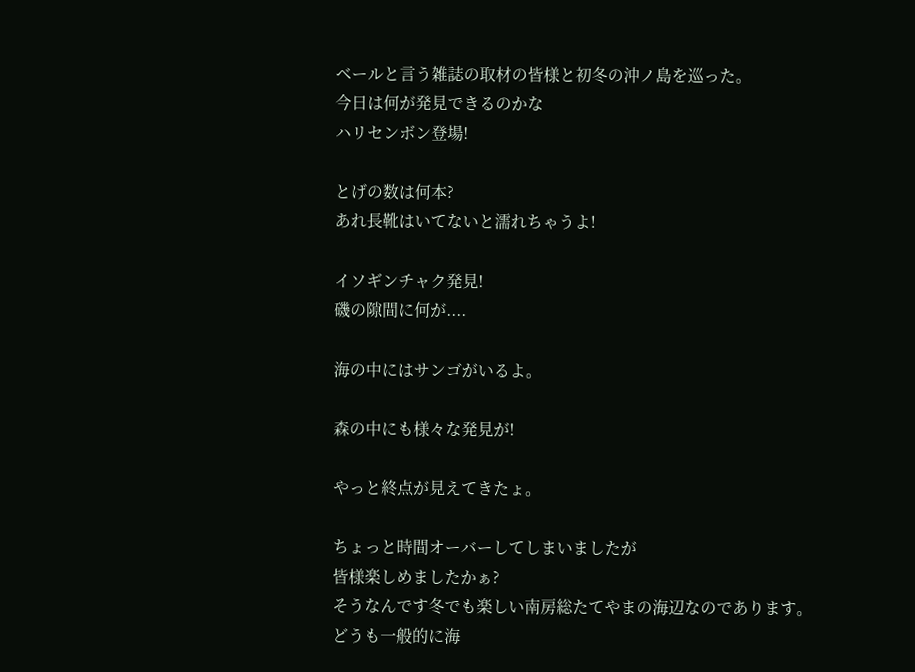ベールと言う雑誌の取材の皆様と初冬の沖ノ島を巡った。
今日は何が発見できるのかな
ハリセンボン登場!

とげの数は何本?
あれ長靴はいてないと濡れちゃうよ!

イソギンチャク発見!
磯の隙間に何が....

海の中にはサンゴがいるよ。

森の中にも様々な発見が!

やっと終点が見えてきたょ。

ちょっと時間オーバーしてしまいましたが
皆様楽しめましたかぁ?
そうなんです冬でも楽しい南房総たてやまの海辺なのであります。
どうも一般的に海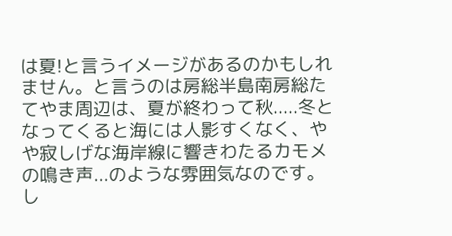は夏!と言うイメージがあるのかもしれません。と言うのは房総半島南房総たてやま周辺は、夏が終わって秋.....冬となってくると海には人影すくなく、やや寂しげな海岸線に響きわたるカモメの鳴き声...のような雰囲気なのです。
し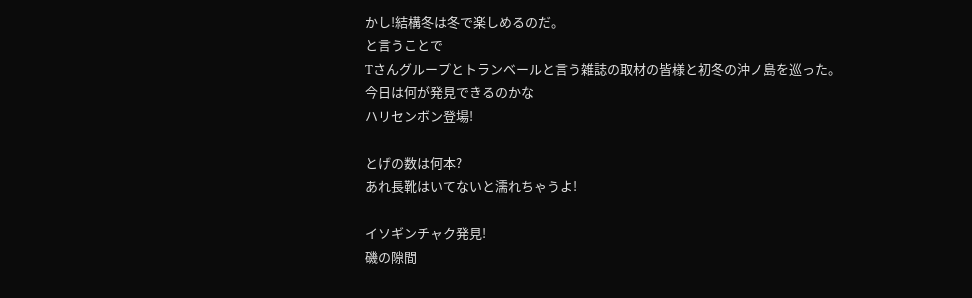かし!結構冬は冬で楽しめるのだ。
と言うことで
Tさんグループとトランベールと言う雑誌の取材の皆様と初冬の沖ノ島を巡った。
今日は何が発見できるのかな
ハリセンボン登場!

とげの数は何本?
あれ長靴はいてないと濡れちゃうよ!

イソギンチャク発見!
磯の隙間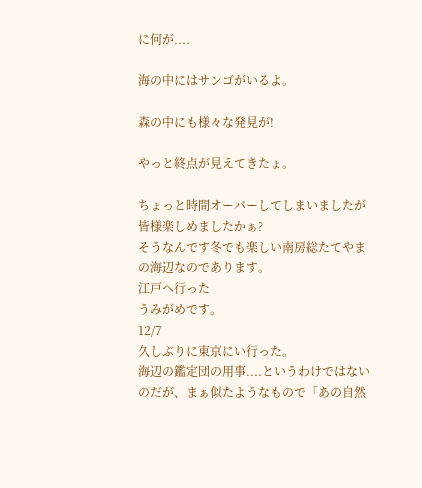に何が....

海の中にはサンゴがいるよ。

森の中にも様々な発見が!

やっと終点が見えてきたょ。

ちょっと時間オーバーしてしまいましたが
皆様楽しめましたかぁ?
そうなんです冬でも楽しい南房総たてやまの海辺なのであります。
江戸へ行った
うみがめです。
12/7
久しぶりに東京にい行った。
海辺の鑑定団の用事....というわけではないのだが、まぁ似たようなもので「あの自然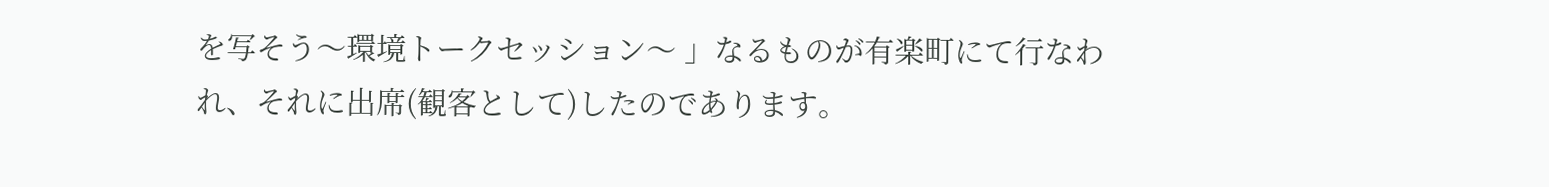を写そう〜環境トークセッション〜 」なるものが有楽町にて行なわれ、それに出席(観客として)したのであります。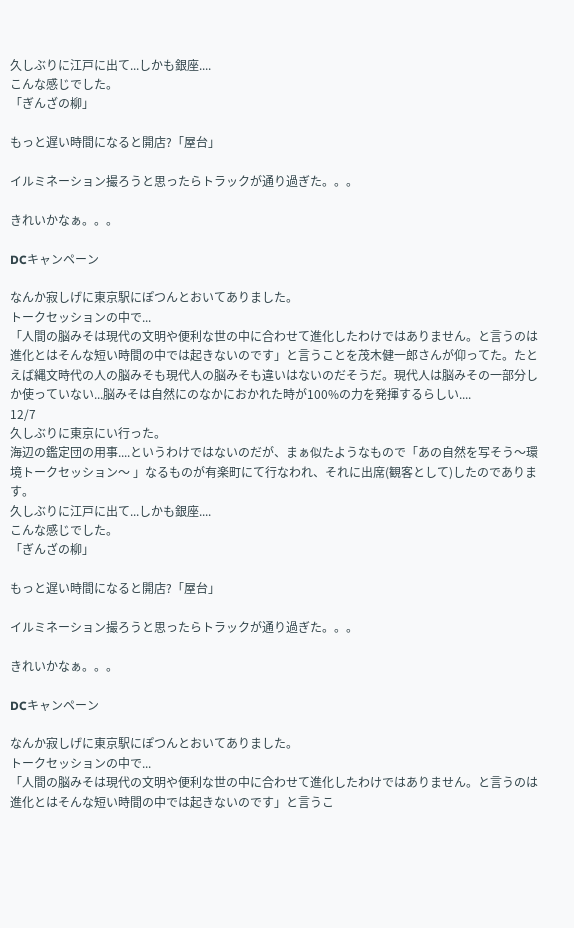久しぶりに江戸に出て...しかも銀座....
こんな感じでした。
「ぎんざの柳」

もっと遅い時間になると開店?「屋台」

イルミネーション撮ろうと思ったらトラックが通り過ぎた。。。

きれいかなぁ。。。

DCキャンペーン

なんか寂しげに東京駅にぽつんとおいてありました。
トークセッションの中で...
「人間の脳みそは現代の文明や便利な世の中に合わせて進化したわけではありません。と言うのは進化とはそんな短い時間の中では起きないのです」と言うことを茂木健一郎さんが仰ってた。たとえば縄文時代の人の脳みそも現代人の脳みそも違いはないのだそうだ。現代人は脳みその一部分しか使っていない...脳みそは自然にのなかにおかれた時が100%の力を発揮するらしい....
12/7
久しぶりに東京にい行った。
海辺の鑑定団の用事....というわけではないのだが、まぁ似たようなもので「あの自然を写そう〜環境トークセッション〜 」なるものが有楽町にて行なわれ、それに出席(観客として)したのであります。
久しぶりに江戸に出て...しかも銀座....
こんな感じでした。
「ぎんざの柳」

もっと遅い時間になると開店?「屋台」

イルミネーション撮ろうと思ったらトラックが通り過ぎた。。。

きれいかなぁ。。。

DCキャンペーン

なんか寂しげに東京駅にぽつんとおいてありました。
トークセッションの中で...
「人間の脳みそは現代の文明や便利な世の中に合わせて進化したわけではありません。と言うのは進化とはそんな短い時間の中では起きないのです」と言うこ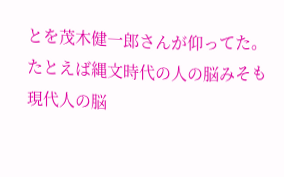とを茂木健一郎さんが仰ってた。たとえば縄文時代の人の脳みそも現代人の脳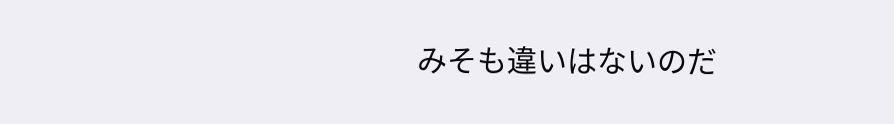みそも違いはないのだ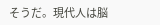そうだ。現代人は脳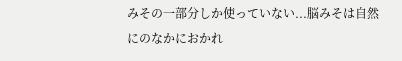みその一部分しか使っていない...脳みそは自然にのなかにおかれ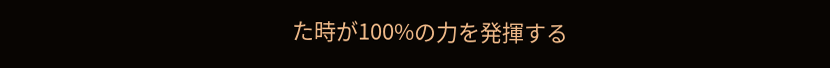た時が100%の力を発揮する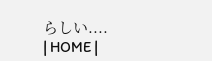らしい....
| HOME |